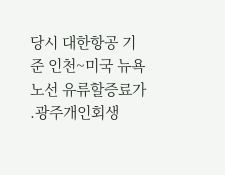당시 대한항공 기준 인천~미국 뉴욕 노선 유류할증료가
.광주개인회생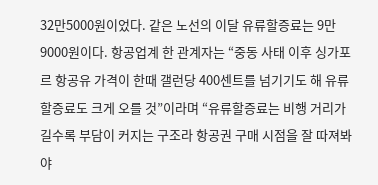32만5000원이었다. 같은 노선의 이달 유류할증료는 9만9000원이다. 항공업계 한 관계자는 “중동 사태 이후 싱가포르 항공유 가격이 한때 갤런당 400센트를 넘기기도 해 유류할증료도 크게 오를 것”이라며 “유류할증료는 비행 거리가 길수록 부담이 커지는 구조라 항공권 구매 시점을 잘 따져봐야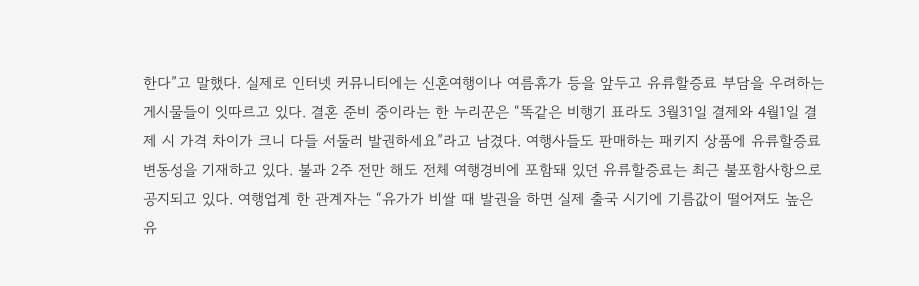한다”고 말했다. 실제로 인터넷 커뮤니티에는 신혼여행이나 여름휴가 등을 앞두고 유류할증료 부담을 우려하는 게시물들이 잇따르고 있다. 결혼 준비 중이라는 한 누리꾼은 “똑같은 비행기 표라도 3월31일 결제와 4월1일 결제 시 가격 차이가 크니 다들 서둘러 발권하세요”라고 남겼다. 여행사들도 판매하는 패키지 상품에 유류할증료 변동성을 기재하고 있다. 불과 2주 전만 해도 전체 여행경비에 포함돼 있던 유류할증료는 최근 불포함사항으로 공지되고 있다. 여행업계 한 관계자는 “유가가 비쌀 때 발권을 하면 실제 출국 시기에 기름값이 떨어져도 높은 유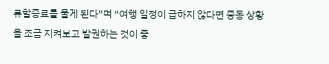류할증료를 물게 된다”며 “여행 일정이 급하지 않다면 중동 상황을 조금 지켜보고 발권하는 것이 좋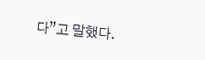다”고 말했다.